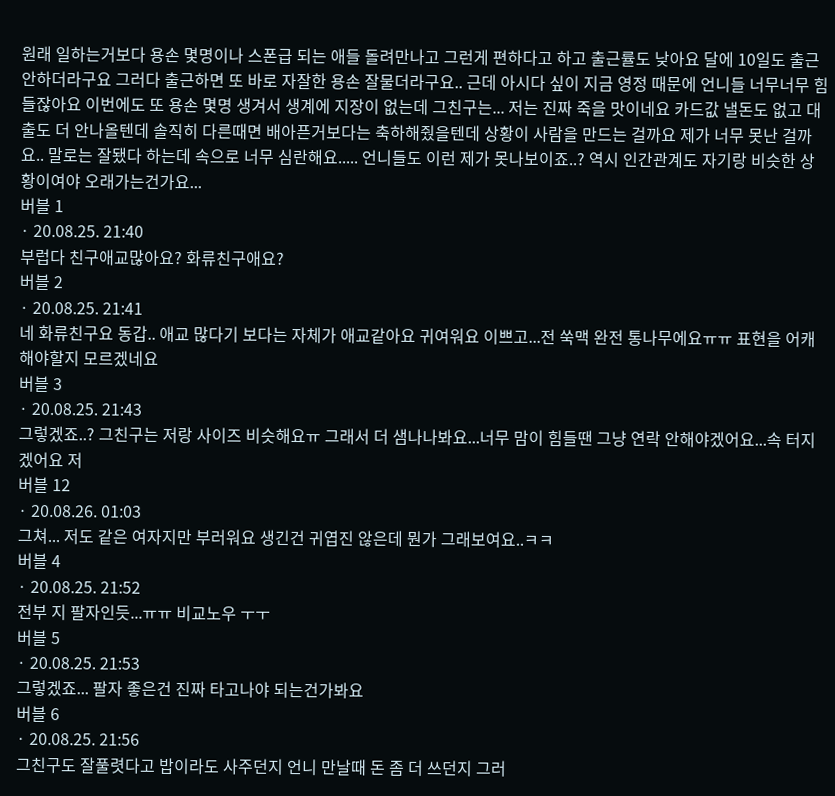원래 일하는거보다 용손 몇명이나 스폰급 되는 애들 돌려만나고 그런게 편하다고 하고 출근률도 낮아요 달에 10일도 출근 안하더라구요 그러다 출근하면 또 바로 자잘한 용손 잘물더라구요.. 근데 아시다 싶이 지금 영정 때문에 언니들 너무너무 힘들잖아요 이번에도 또 용손 몇명 생겨서 생계에 지장이 없는데 그친구는... 저는 진짜 죽을 맛이네요 카드값 낼돈도 없고 대출도 더 안나올텐데 솔직히 다른때면 배아픈거보다는 축하해줬을텐데 상황이 사람을 만드는 걸까요 제가 너무 못난 걸까요.. 말로는 잘됐다 하는데 속으로 너무 심란해요..... 언니들도 이런 제가 못나보이죠..? 역시 인간관계도 자기랑 비슷한 상황이여야 오래가는건가요...
버블 1
· 20.08.25. 21:40
부럽다 친구애교많아요? 화류친구애요?
버블 2
· 20.08.25. 21:41
네 화류친구요 동갑.. 애교 많다기 보다는 자체가 애교같아요 귀여워요 이쁘고...전 쑥맥 완전 통나무에요ㅠㅠ 표현을 어캐 해야할지 모르겠네요
버블 3
· 20.08.25. 21:43
그렇겠죠..? 그친구는 저랑 사이즈 비슷해요ㅠ 그래서 더 샘나나봐요...너무 맘이 힘들땐 그냥 연락 안해야겠어요...속 터지겠어요 저
버블 12
· 20.08.26. 01:03
그쳐... 저도 같은 여자지만 부러워요 생긴건 귀엽진 않은데 뭔가 그래보여요..ㅋㅋ
버블 4
· 20.08.25. 21:52
전부 지 팔자인듯...ㅠㅠ 비교노우 ㅜㅜ
버블 5
· 20.08.25. 21:53
그렇겠죠... 팔자 좋은건 진짜 타고나야 되는건가봐요
버블 6
· 20.08.25. 21:56
그친구도 잘풀렷다고 밥이라도 사주던지 언니 만날때 돈 좀 더 쓰던지 그러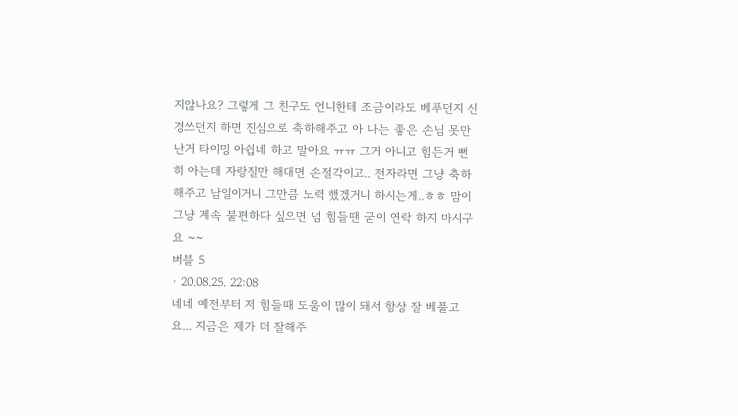지않나요? 그렇게 그 친구도 언니한테 조금이라도 베푸던지 신경쓰던지 하면 진심으로 축하해주고 아 나는 좋은 손님 못만난거 타이밍 아쉽네 하고 말아요 ㅠㅠ 그거 아니고 힘든거 뻔히 아는데 자랑질만 해대면 손절각이고.. 전자라면 그냥 축하해주고 남일이거니 그만큼 노력 했겠거니 하시는게..ㅎㅎ 맘이 그냥 계속 불편하다 싶으면 넘 힘들땐 굳이 연락 하지 마시구요 ~~
버블 5
· 20.08.25. 22:08
네네 예전부터 저 힘들때 도움이 많이 돼서 항상 잘 베풀고요... 지금은 제가 더 잘해주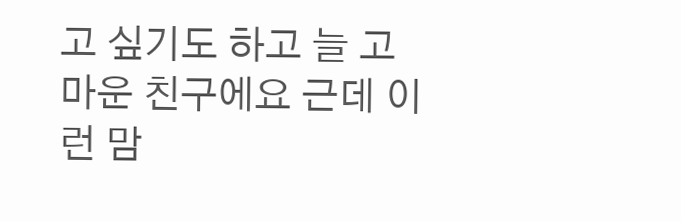고 싶기도 하고 늘 고마운 친구에요 근데 이런 맘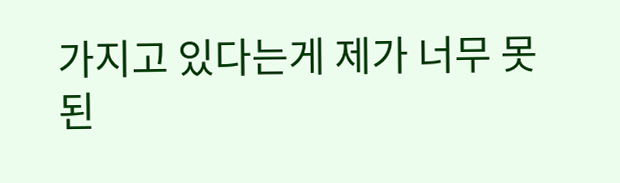가지고 있다는게 제가 너무 못된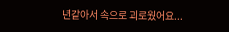년같아서 속으로 괴로웠어요...